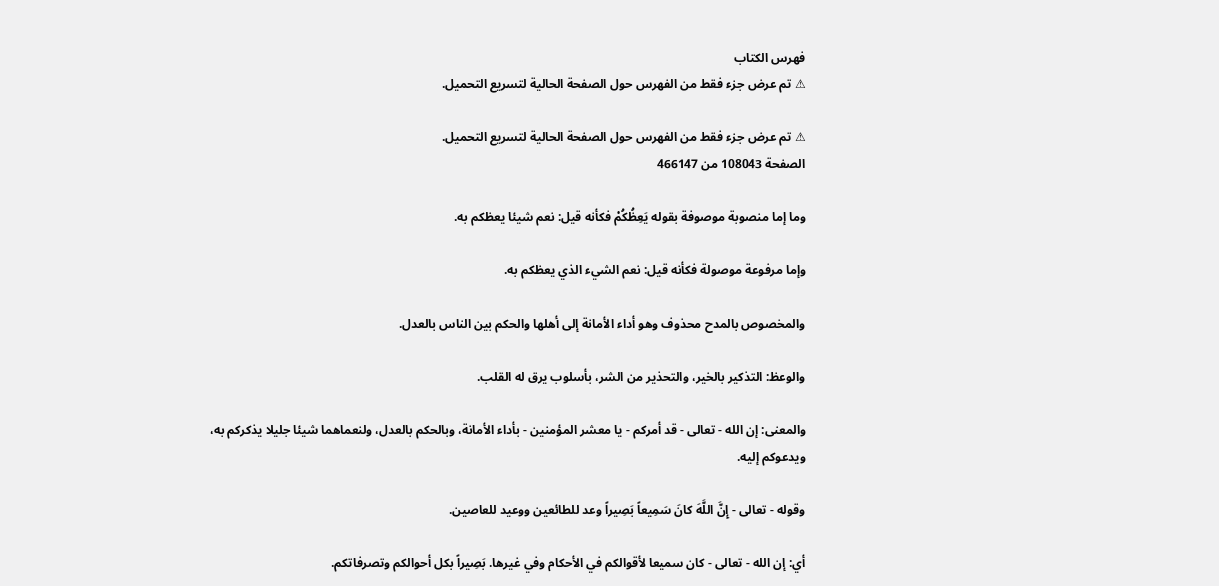فهرس الكتاب
⚠ تم عرض جزء فقط من الفهرس حول الصفحة الحالية لتسريع التحميل.

⚠ تم عرض جزء فقط من الفهرس حول الصفحة الحالية لتسريع التحميل.
الصفحة 108043 من 466147

وما إما منصوبة موصوفة بقوله يَعِظُكُمْ فكأنه قيل: نعم شيئا يعظكم به.

وإما مرفوعة موصولة فكأنه قيل: نعم الشيء الذي يعظكم به.

والمخصوص بالمدح محذوف وهو أداء الأمانة إلى أهلها والحكم بين الناس بالعدل.

والوعظ: التذكير بالخير، والتحذير من الشر، بأسلوب يرق له القلب.

والمعنى: إن الله - تعالى - قد أمركم - يا معشر المؤمنين - بأداء الأمانة، وبالحكم بالعدل، ولنعماهما شيئا جليلا يذكركم به، ويدعوكم إليه.

وقوله - تعالى - إِنَّ اللَّهَ كانَ سَمِيعاً بَصِيراً وعد للطائعين ووعيد للعاصين.

أي: إن الله - تعالى - كان سميعا لأقوالكم في الأحكام وفي غيرها. بَصِيراً بكل أحوالكم وتصرفاتكم.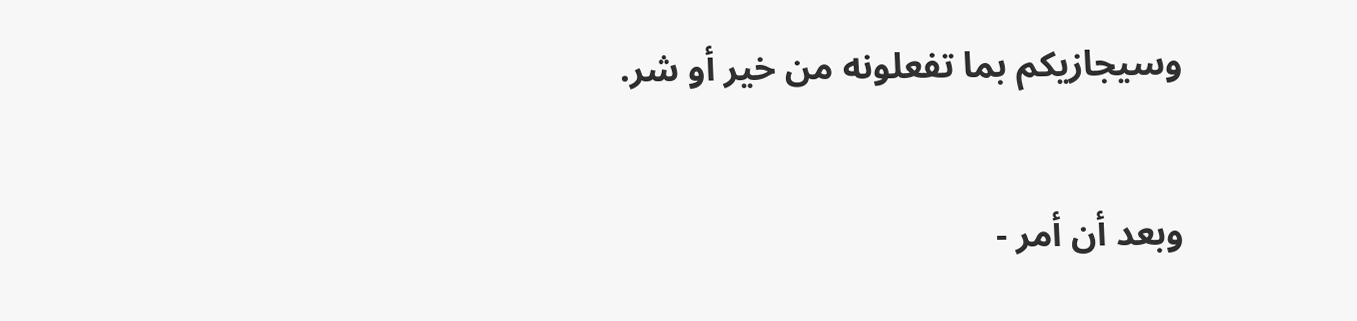وسيجازيكم بما تفعلونه من خير أو شر.

وبعد أن أمر -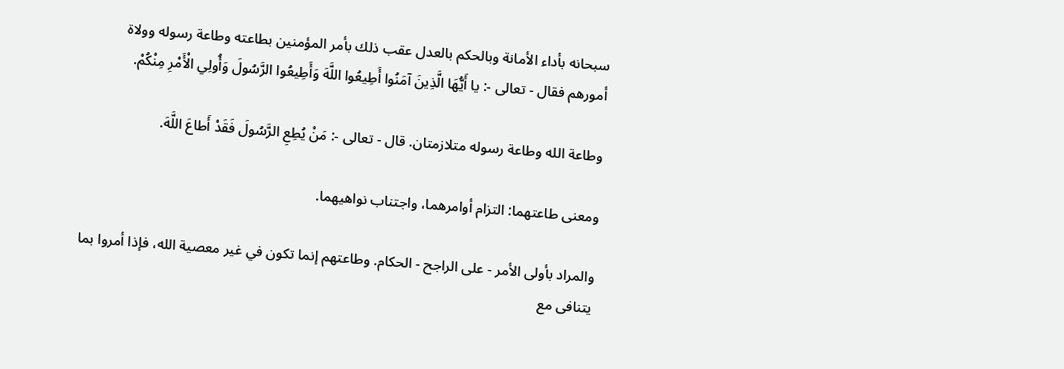سبحانه بأداء الأمانة وبالحكم بالعدل عقب ذلك بأمر المؤمنين بطاعته وطاعة رسوله وولاة أمورهم فقال - تعالى -: يا أَيُّهَا الَّذِينَ آمَنُوا أَطِيعُوا اللَّهَ وَأَطِيعُوا الرَّسُولَ وَأُولِي الْأَمْرِ مِنْكُمْ.

وطاعة الله وطاعة رسوله متلازمتان. قال - تعالى -: مَنْ يُطِعِ الرَّسُولَ فَقَدْ أَطاعَ اللَّهَ.

ومعنى طاعتهما: التزام أوامرهما، واجتناب نواهيهما.

والمراد بأولى الأمر - على الراجح - الحكام. وطاعتهم إنما تكون في غير معصية الله، فإذا أمروا بما يتنافى مع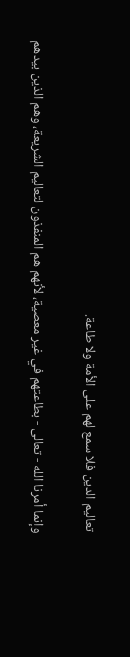تعاليم الدين فلا سمع لهم على الأمة ولا طاعة.

وإنما أمرنا الله - تعالى - بطاعتهم في غير معصية، لأنهم هم المنفذون لتعاليم الشريعة، وهم الذين بيدهم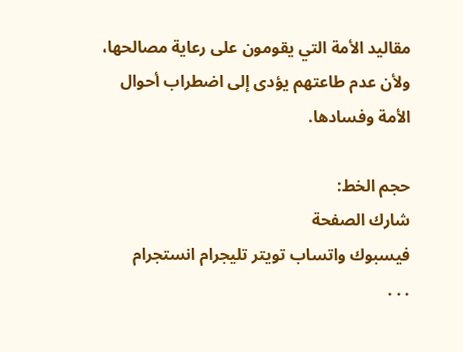مقاليد الأمة التي يقومون على رعاية مصالحها، ولأن عدم طاعتهم يؤدى إلى اضطراب أحوال الأمة وفسادها.

حجم الخط:
شارك الصفحة
فيسبوك واتساب تويتر تليجرام انستجرام
. . .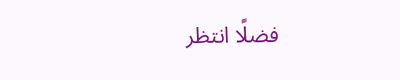فضلًا انتظر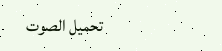تحميل الصوت